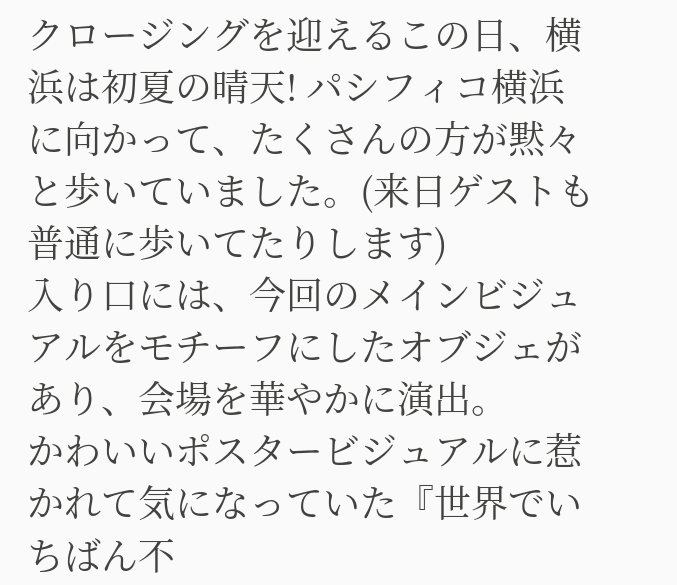クロージングを迎えるこの日、横浜は初夏の晴天! パシフィコ横浜に向かって、たくさんの方が黙々と歩いていました。(来日ゲストも普通に歩いてたりします)
入り口には、今回のメインビジュアルをモチーフにしたオブジェがあり、会場を華やかに演出。
かわいいポスタービジュアルに惹かれて気になっていた『世界でいちばん不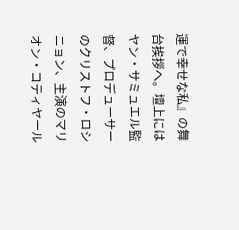運で幸せな私』の舞台挨拶へ。壇上にはヤン・サミュエル監督、プロデューサーのクリストフ・ロシニョン、主演のマリオン・コティヤール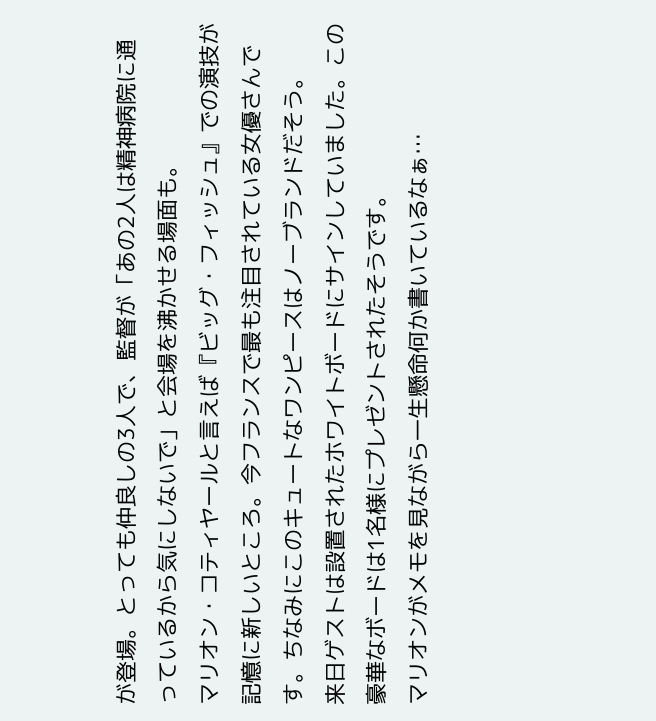が登場。とっても仲良しの3人で、監督が「あの2人は精神病院に通っているから気にしないで」と会場を沸かせる場面も。
マリオン・コティヤールと言えば『ビッグ・フィッシュ』での演技が記憶に新しいところ。今フランスで最も注目されている女優さんです。ちなみにこのキュートなワンピースはノーブランドだそう。
来日ゲストは設置されたホワイトボードにサインしていました。この豪華なボードは1名様にプレゼントされたそうです。
マリオンがメモを見ながら一生懸命何か書いているなぁ…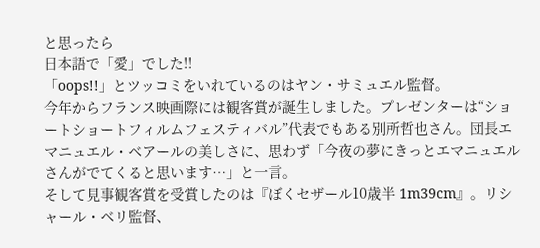と思ったら
日本語で「愛」でした!!
「oops!!」とツッコミをいれているのはヤン・サミュエル監督。
今年からフランス映画際には観客賞が誕生しました。プレゼンターは“ショートショートフィルムフェスティバル”代表でもある別所哲也さん。団長エマニュエル・ベアールの美しさに、思わず「今夜の夢にきっとエマニュエルさんがでてくると思います…」と一言。
そして見事観客賞を受賞したのは『ぼくセザール10歳半 1m39cm』。リシャール・ベリ監督、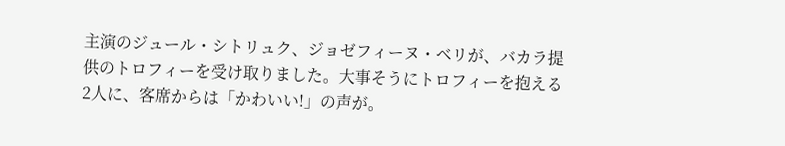主演のジュール・シトリュク、ジョゼフィーヌ・ベリが、バカラ提供のトロフィーを受け取りました。大事そうにトロフィーを抱える2人に、客席からは「かわいい!」の声が。